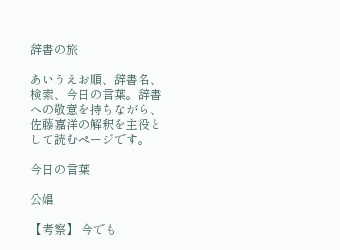辞書の旅

あいうえお順、辞書名、検索、今日の言葉。辞書への敬意を持ちながら、佐藤嘉洋の解釈を主役として読むページです。

今日の言葉

公娼

【考察】 今でも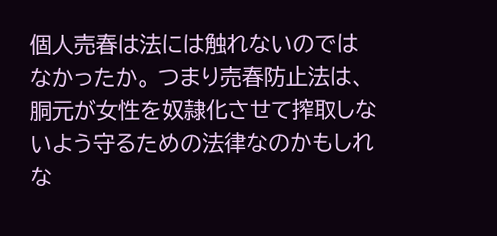個人売春は法には触れないのではなかったか。 つまり売春防止法は、胴元が女性を奴隷化させて搾取しないよう守るための法律なのかもしれな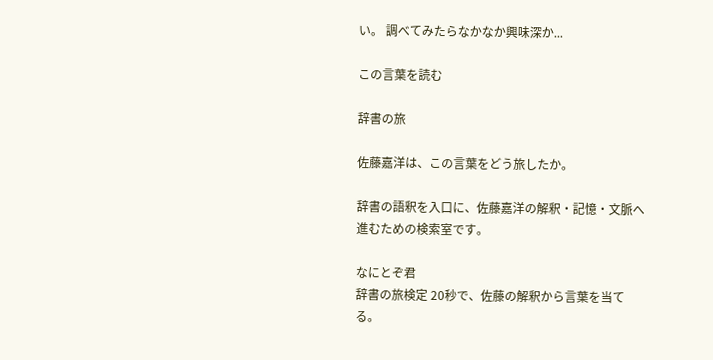い。 調べてみたらなかなか興味深か...

この言葉を読む

辞書の旅

佐藤嘉洋は、この言葉をどう旅したか。

辞書の語釈を入口に、佐藤嘉洋の解釈・記憶・文脈へ進むための検索室です。

なにとぞ君
辞書の旅検定 20秒で、佐藤の解釈から言葉を当てる。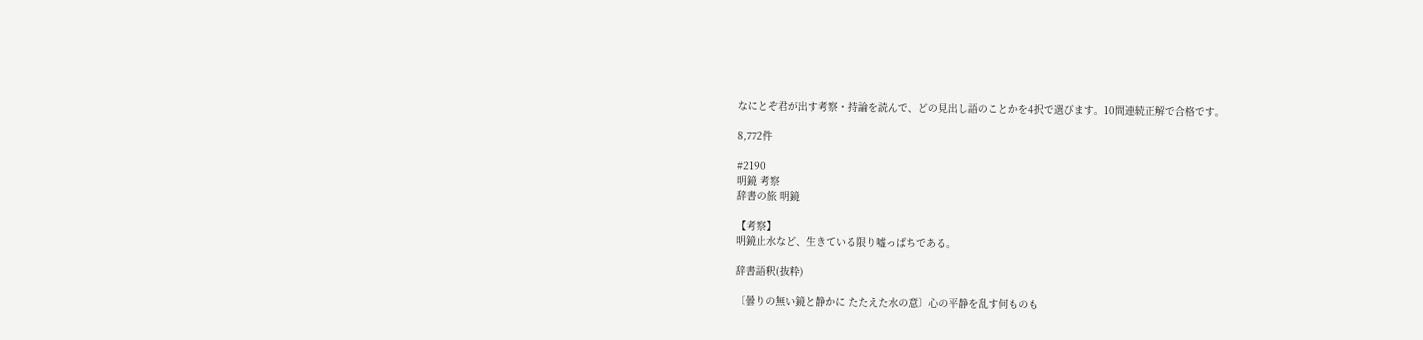なにとぞ君が出す考察・持論を読んで、どの見出し語のことかを4択で選びます。10問連続正解で合格です。

8,772件

#2190
明鏡 考察
辞書の旅 明鏡

【考察】
明鏡止水など、生きている限り嘘っぱちである。

辞書語釈(抜粋)

〔曇りの無い鏡と静かに たたえた水の意〕心の平静を乱す何ものも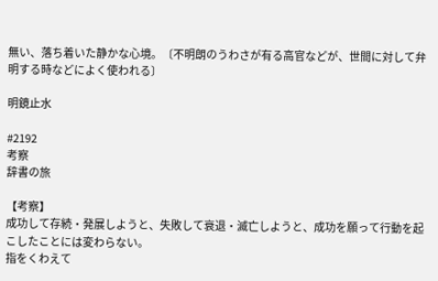無い、落ち着いた静かな心境。〔不明朗のうわさが有る高官などが、世間に対して弁明する時などによく使われる〕

明鏡止水

#2192
考察
辞書の旅

【考察】
成功して存続・発展しようと、失敗して衰退・滅亡しようと、成功を願って行動を起こしたことには変わらない。
指をくわえて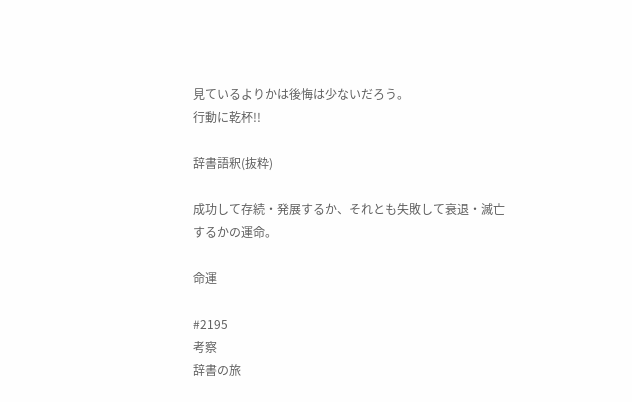見ているよりかは後悔は少ないだろう。
行動に乾杯!!

辞書語釈(抜粋)

成功して存続・発展するか、それとも失敗して衰退・滅亡するかの運命。

命運

#2195
考察
辞書の旅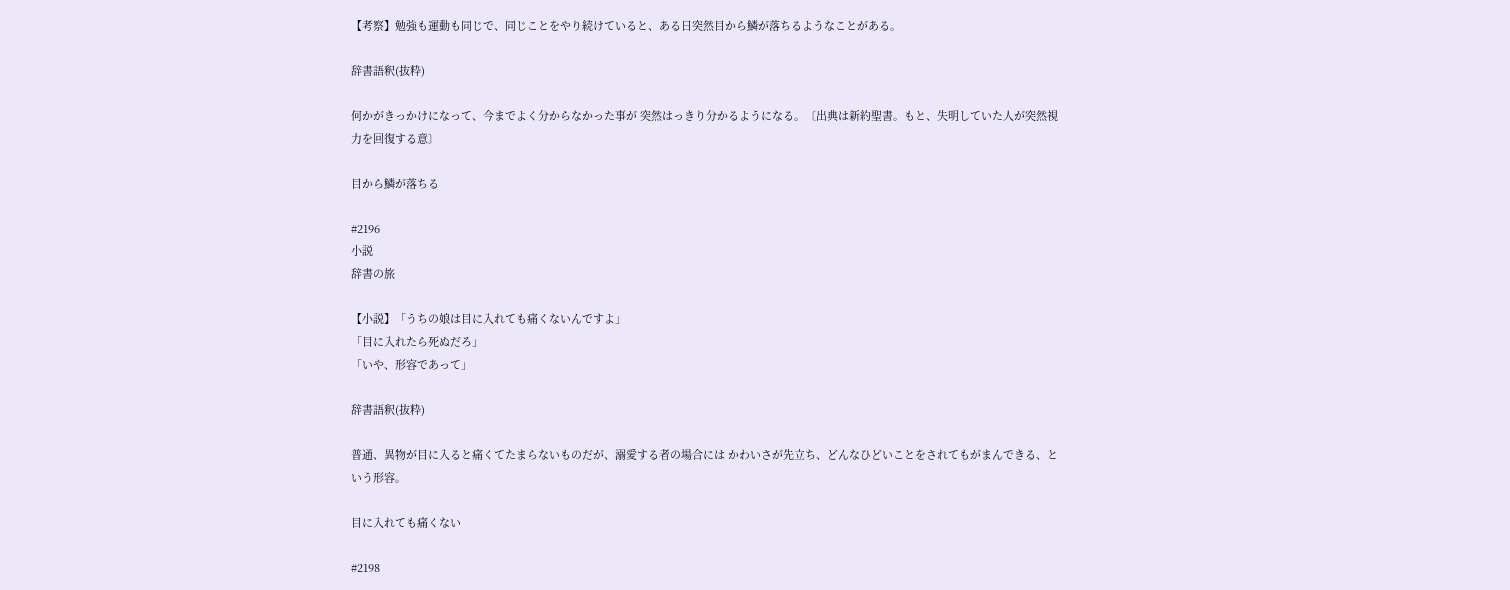【考察】勉強も運動も同じで、同じことをやり続けていると、ある日突然目から鱗が落ちるようなことがある。

辞書語釈(抜粋)

何かがきっかけになって、今までよく分からなかった事が 突然はっきり分かるようになる。〔出典は新約聖書。もと、失明していた人が突然視力を回復する意〕

目から鱗が落ちる

#2196
小説
辞書の旅

【小説】「うちの娘は目に入れても痛くないんですよ」
「目に入れたら死ぬだろ」
「いや、形容であって」

辞書語釈(抜粋)

普通、異物が目に入ると痛くてたまらないものだが、溺愛する者の場合には かわいさが先立ち、どんなひどいことをされてもがまんできる、という形容。

目に入れても痛くない

#2198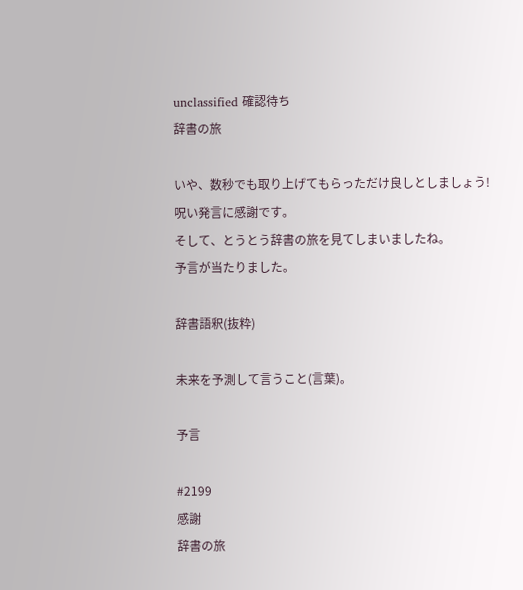unclassified 確認待ち
辞書の旅

いや、数秒でも取り上げてもらっただけ良しとしましょう!
呪い発言に感謝です。
そして、とうとう辞書の旅を見てしまいましたね。
予言が当たりました。

辞書語釈(抜粋)

未来を予測して言うこと(言葉)。

予言

#2199
感謝
辞書の旅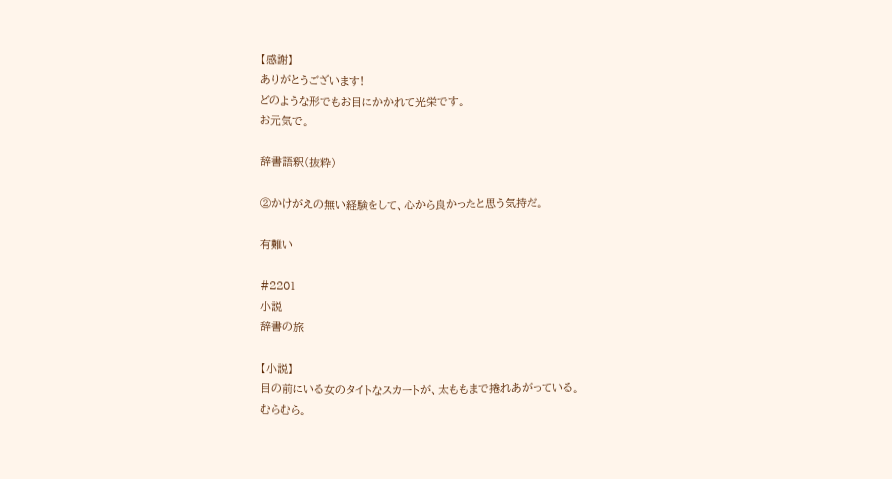【感謝】
ありがとうございます!
どのような形でもお目にかかれて光栄です。
お元気で。

辞書語釈(抜粋)

②かけがえの無い経験をして、心から良かったと思う気持だ。

有難い

#2201
小説
辞書の旅

【小説】
目の前にいる女のタイトなスカートが、太ももまで捲れあがっている。
むらむら。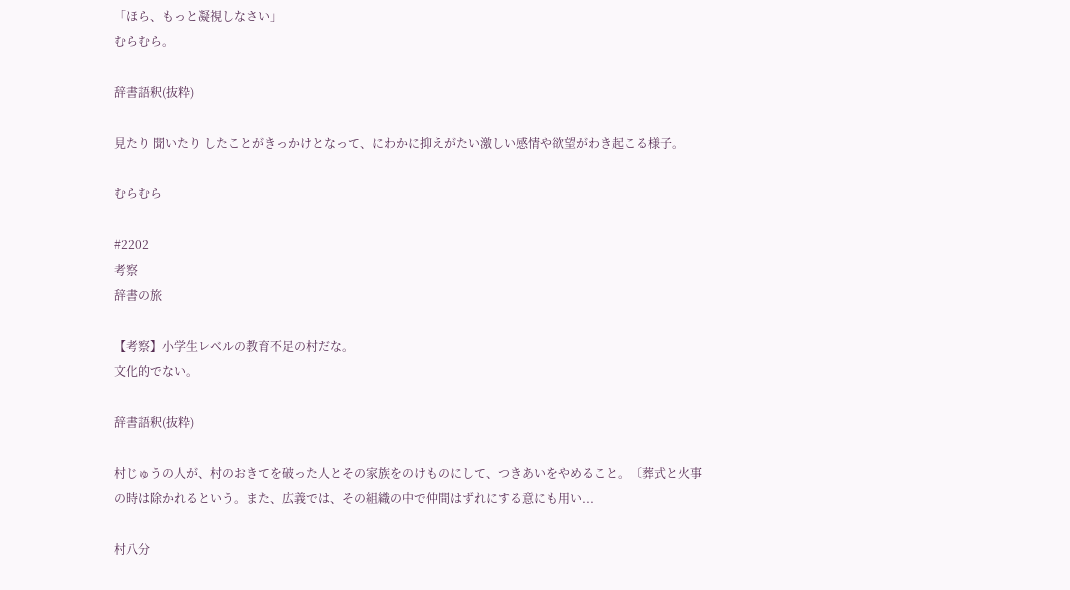「ほら、もっと凝視しなさい」
むらむら。

辞書語釈(抜粋)

見たり 聞いたり したことがきっかけとなって、にわかに抑えがたい激しい感情や欲望がわき起こる様子。

むらむら

#2202
考察
辞書の旅

【考察】小学生レベルの教育不足の村だな。
文化的でない。

辞書語釈(抜粋)

村じゅうの人が、村のおきてを破った人とその家族をのけものにして、つきあいをやめること。〔葬式と火事の時は除かれるという。また、広義では、その組織の中で仲間はずれにする意にも用い...

村八分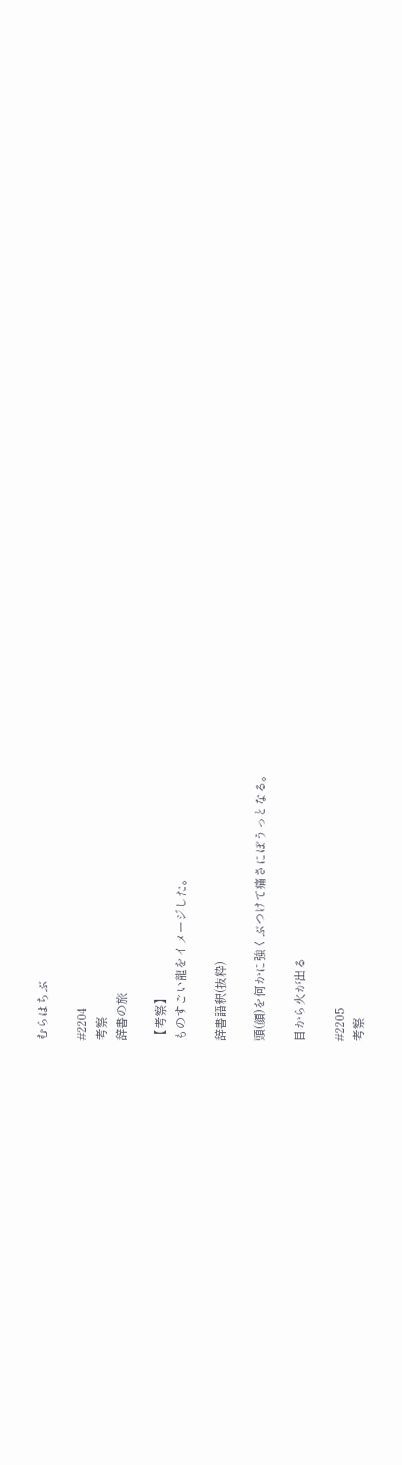むらはちぶ

#2204
考察
辞書の旅

【考察】
ものすごい龍をイメージした。

辞書語釈(抜粋)

頭(顔)を何かに強くぶつけて痛さにぼうっとなる。

目から火が出る

#2205
考察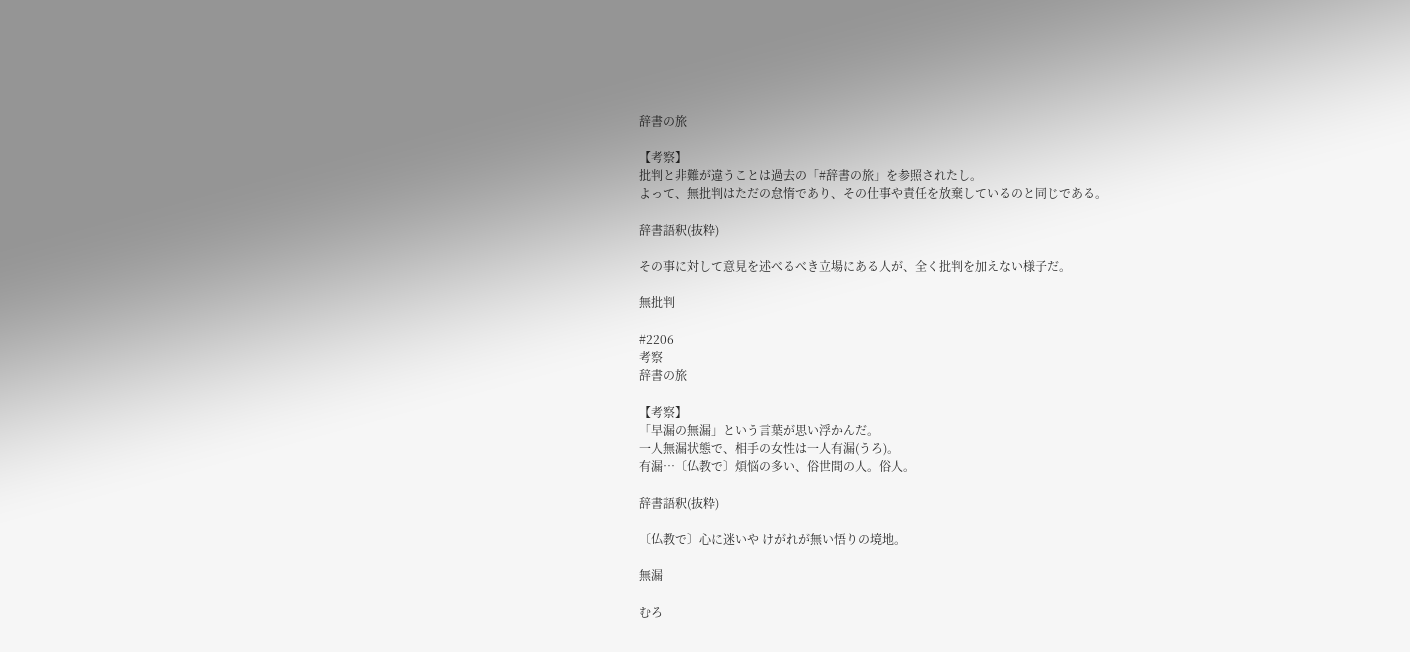辞書の旅

【考察】
批判と非難が違うことは過去の「#辞書の旅」を参照されたし。
よって、無批判はただの怠惰であり、その仕事や責任を放棄しているのと同じである。

辞書語釈(抜粋)

その事に対して意見を述べるべき立場にある人が、全く批判を加えない様子だ。

無批判

#2206
考察
辞書の旅

【考察】
「早漏の無漏」という言葉が思い浮かんだ。
一人無漏状態で、相手の女性は一人有漏(うろ)。
有漏…〔仏教で〕煩悩の多い、俗世間の人。俗人。

辞書語釈(抜粋)

〔仏教で〕心に迷いや けがれが無い悟りの境地。

無漏

むろ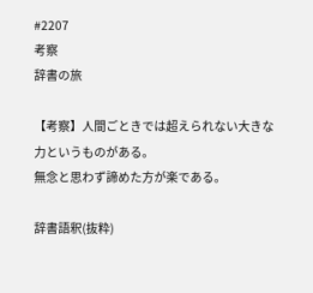#2207
考察
辞書の旅

【考察】人間ごときでは超えられない大きな力というものがある。
無念と思わず諦めた方が楽である。

辞書語釈(抜粋)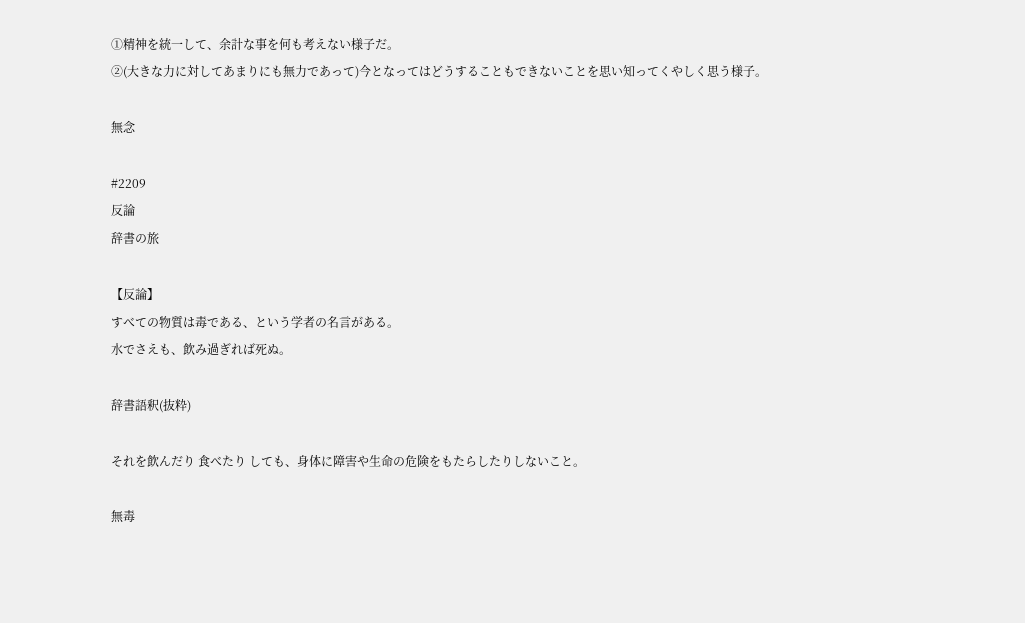①精神を統一して、余計な事を何も考えない様子だ。
②(大きな力に対してあまりにも無力であって)今となってはどうすることもできないことを思い知ってくやしく思う様子。

無念

#2209
反論
辞書の旅

【反論】
すべての物質は毒である、という学者の名言がある。
水でさえも、飲み過ぎれば死ぬ。

辞書語釈(抜粋)

それを飲んだり 食べたり しても、身体に障害や生命の危険をもたらしたりしないこと。

無毒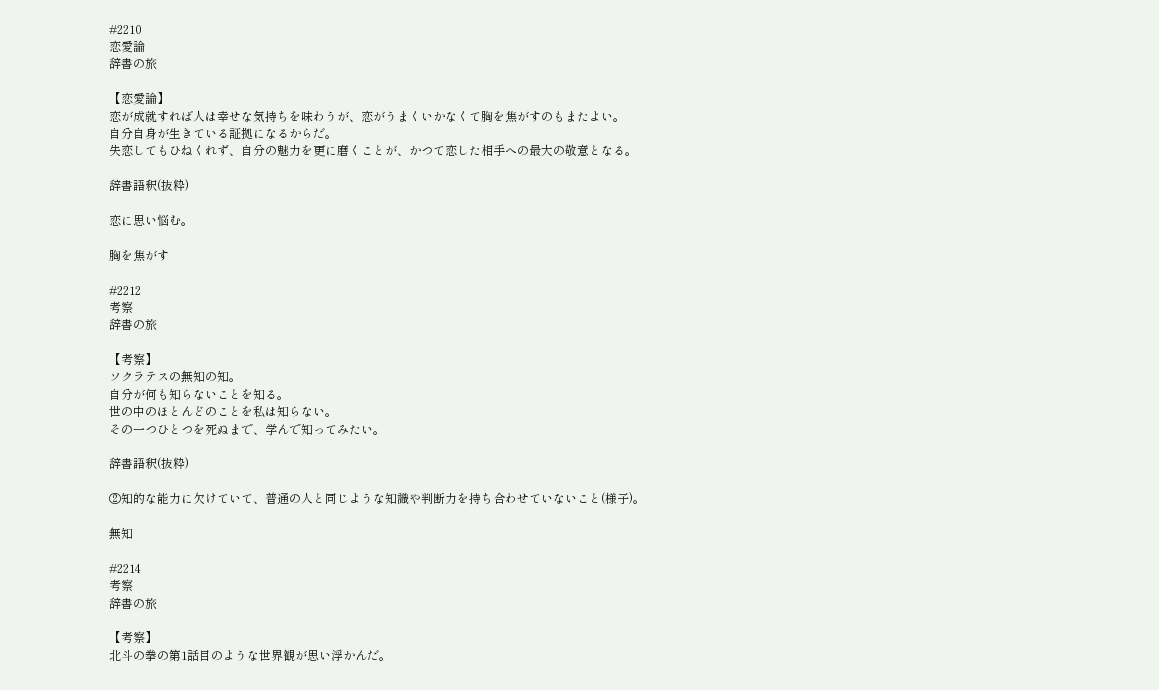#2210
恋愛論
辞書の旅

【恋愛論】
恋が成就すれば人は幸せな気持ちを味わうが、恋がうまくいかなくて胸を焦がすのもまたよい。
自分自身が生きている証拠になるからだ。
失恋してもひねくれず、自分の魅力を更に磨くことが、かつて恋した相手への最大の敬意となる。

辞書語釈(抜粋)

恋に思い悩む。

胸を焦がす

#2212
考察
辞書の旅

【考察】
ソクラテスの無知の知。
自分が何も知らないことを知る。
世の中のほとんどのことを私は知らない。
その一つひとつを死ぬまで、学んで知ってみたい。

辞書語釈(抜粋)

②知的な能力に欠けていて、普通の人と同じような知識や判断力を持ち合わせていないこと(様子)。

無知

#2214
考察
辞書の旅

【考察】
北斗の拳の第1話目のような世界観が思い浮かんだ。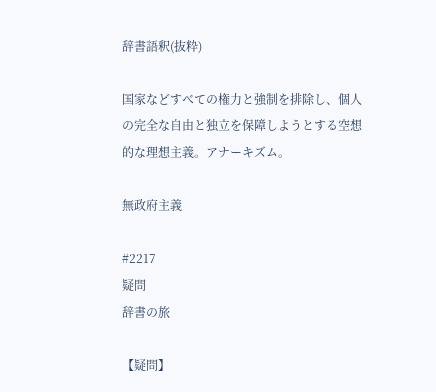辞書語釈(抜粋)

国家などすべての権力と強制を排除し、個人の完全な自由と独立を保障しようとする空想的な理想主義。アナーキズム。

無政府主義

#2217
疑問
辞書の旅

【疑問】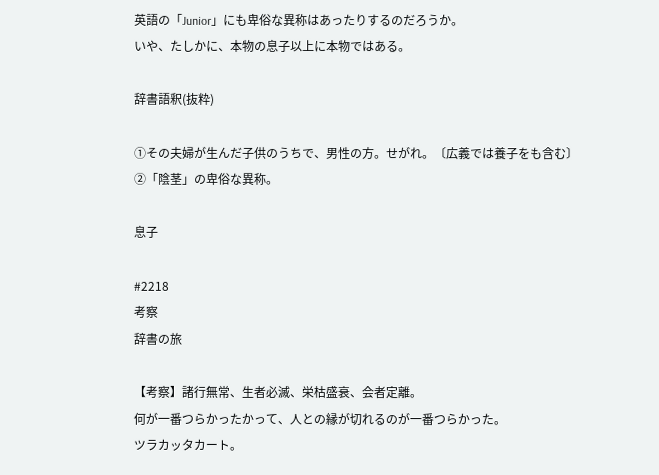英語の「Junior」にも卑俗な異称はあったりするのだろうか。
いや、たしかに、本物の息子以上に本物ではある。

辞書語釈(抜粋)

①その夫婦が生んだ子供のうちで、男性の方。せがれ。〔広義では養子をも含む〕
②「陰茎」の卑俗な異称。

息子

#2218
考察
辞書の旅

【考察】諸行無常、生者必滅、栄枯盛衰、会者定離。
何が一番つらかったかって、人との縁が切れるのが一番つらかった。
ツラカッタカート。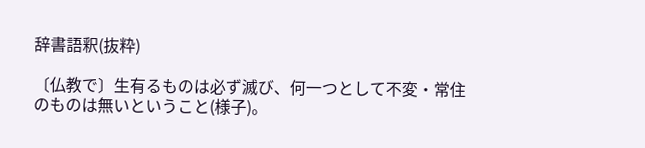辞書語釈(抜粋)

〔仏教で〕生有るものは必ず滅び、何一つとして不変・常住のものは無いということ(様子)。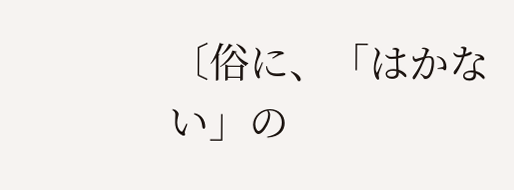〔俗に、「はかない」の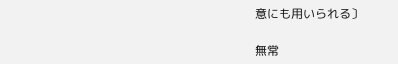意にも用いられる〕

無常